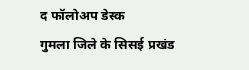द फॉलोअप डेस्क
गुमला जिले के सिसई प्रखंड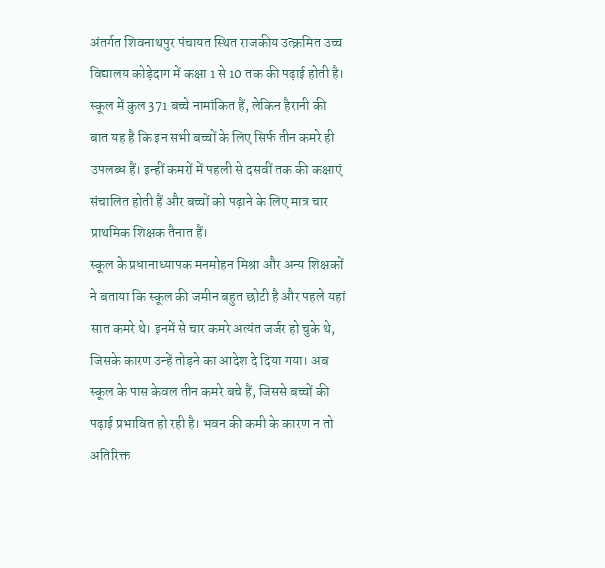अंतर्गत शिवनाथपुर पंचायत स्थित राजकीय उत्क्रमित उच्च विद्यालय कोड़ेदाग में कक्षा 1 से 10 तक की पढ़ाई होती है। स्कूल में कुल 371 बच्चे नामांकित हैं, लेकिन हैरानी की बात यह है कि इन सभी बच्चों के लिए सिर्फ तीन कमरे ही उपलब्ध हैं। इन्हीं कमरों में पहली से दसवीं तक की कक्षाएं संचालित होती हैं और बच्चों को पढ़ाने के लिए मात्र चार प्राथमिक शिक्षक तैनात हैं।
स्कूल के प्रधानाध्यापक मनमोहन मिश्रा और अन्य शिक्षकों ने बताया कि स्कूल की जमीन बहुत छोटी है और पहले यहां सात कमरे थे। इनमें से चार कमरे अत्यंत जर्जर हो चुके थे, जिसके कारण उन्हें तोड़ने का आदेश दे दिया गया। अब स्कूल के पास केवल तीन कमरे बचे हैं, जिससे बच्चों की पढ़ाई प्रभावित हो रही है। भवन की कमी के कारण न तो अतिरिक्त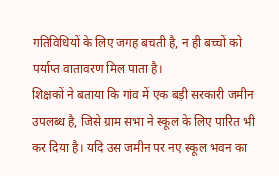गतिविधियों के लिए जगह बचती है, न ही बच्चों को पर्याप्त वातावरण मिल पाता है।
शिक्षकों ने बताया कि गांव में एक बड़ी सरकारी जमीन उपलब्ध है, जिसे ग्राम सभा ने स्कूल के लिए पारित भी कर दिया है। यदि उस जमीन पर नए स्कूल भवन का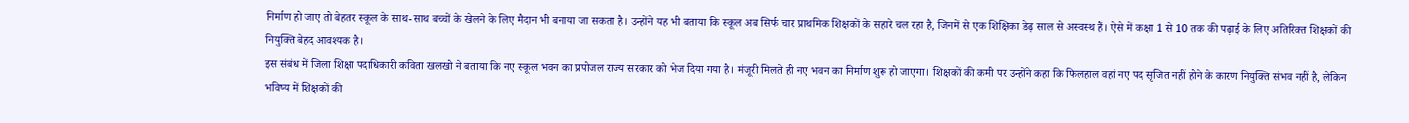निर्माण हो जाए तो बेहतर स्कूल के साथ-साथ बच्चों के खेलने के लिए मैदान भी बनाया जा सकता है। उन्होंने यह भी बताया कि स्कूल अब सिर्फ चार प्राथमिक शिक्षकों के सहारे चल रहा है, जिनमें से एक शिक्षिका डेढ़ साल से अस्वस्थ हैं। ऐसे में कक्षा 1 से 10 तक की पढ़ाई के लिए अतिरिक्त शिक्षकों की नियुक्ति बेहद आवश्यक है।
इस संबंध में जिला शिक्षा पदाधिकारी कविता खलखो ने बताया कि नए स्कूल भवन का प्रपोजल राज्य सरकार को भेज दिया गया है। मंजूरी मिलते ही नए भवन का निर्माण शुरू हो जाएगा। शिक्षकों की कमी पर उन्होंने कहा कि फिलहाल वहां नए पद सृजित नहीं होने के कारण नियुक्ति संभव नहीं है, लेकिन भविष्य में शिक्षकों की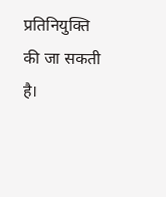प्रतिनियुक्ति की जा सकती है।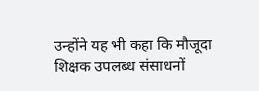उन्होंने यह भी कहा कि मौजूदा शिक्षक उपलब्ध संसाधनों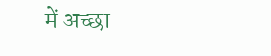में अच्छा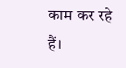काम कर रहे हैं।